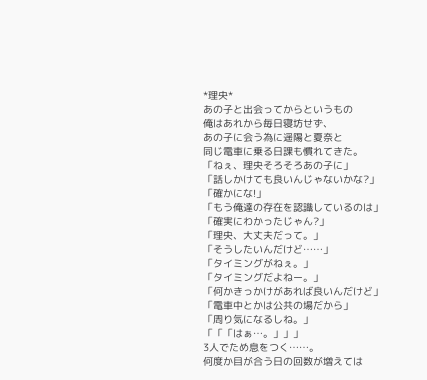*理央*
あの子と出会ってからというもの
俺はあれから毎日寝坊せず、
あの子に会う為に遥陽と夏奈と
同じ電車に乗る日課も慣れてきた。
「ねぇ、理央そろそろあの子に」
「話しかけても良いんじゃないかな?」
「確かにな!」
「もう俺達の存在を認識しているのは」
「確実にわかったじゃん?」
「理央、大丈夫だって。」
「そうしたいんだけど……」
「タイミングがねぇ。」
「タイミングだよねー。」
「何かきっかけがあれば良いんだけど」
「電車中とかは公共の場だから」
「周り気になるしね。」
「「「はぁ…。」」」
3人でため息をつく……。
何度か目が合う日の回数が増えては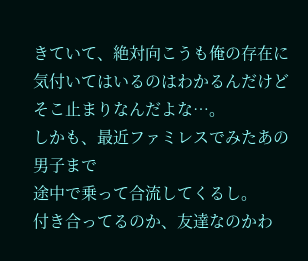きていて、絶対向こうも俺の存在に
気付いてはいるのはわかるんだけど
そこ止まりなんだよな…。
しかも、最近ファミレスでみたあの男子まで
途中で乗って合流してくるし。
付き合ってるのか、友達なのかわ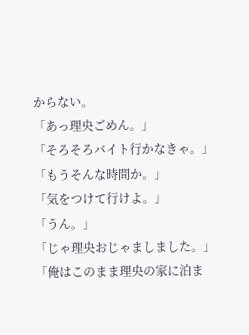からない。
「あっ理央ごめん。」
「そろそろバイト行かなきゃ。」
「もうそんな時間か。」
「気をつけて行けよ。」
「うん。」
「じゃ理央おじゃましました。」
「俺はこのまま理央の家に泊ま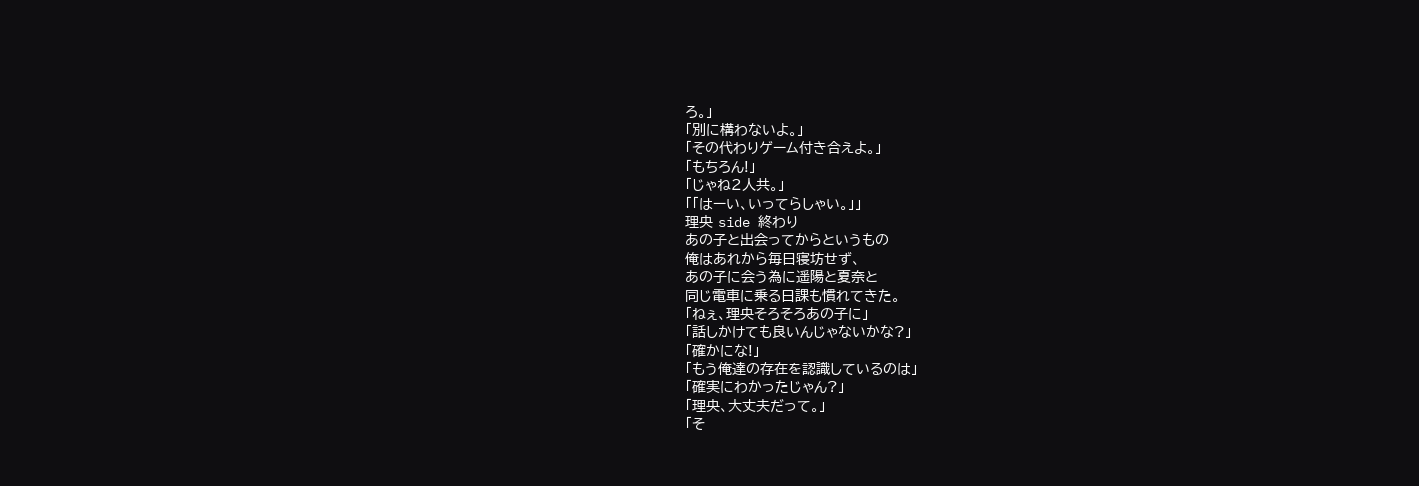ろ。」
「別に構わないよ。」
「その代わりゲーム付き合えよ。」
「もちろん!」
「じゃね2人共。」
「「はーい、いってらしゃい。」」
理央 side 終わり
あの子と出会ってからというもの
俺はあれから毎日寝坊せず、
あの子に会う為に遥陽と夏奈と
同じ電車に乗る日課も慣れてきた。
「ねぇ、理央そろそろあの子に」
「話しかけても良いんじゃないかな?」
「確かにな!」
「もう俺達の存在を認識しているのは」
「確実にわかったじゃん?」
「理央、大丈夫だって。」
「そ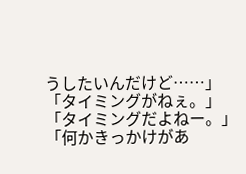うしたいんだけど……」
「タイミングがねぇ。」
「タイミングだよねー。」
「何かきっかけがあ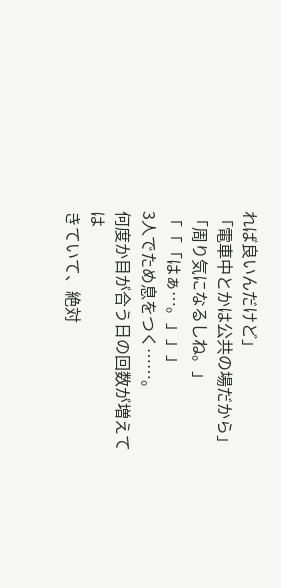れば良いんだけど」
「電車中とかは公共の場だから」
「周り気になるしね。」
「「「はぁ…。」」」
3人でため息をつく……。
何度か目が合う日の回数が増えては
きていて、絶対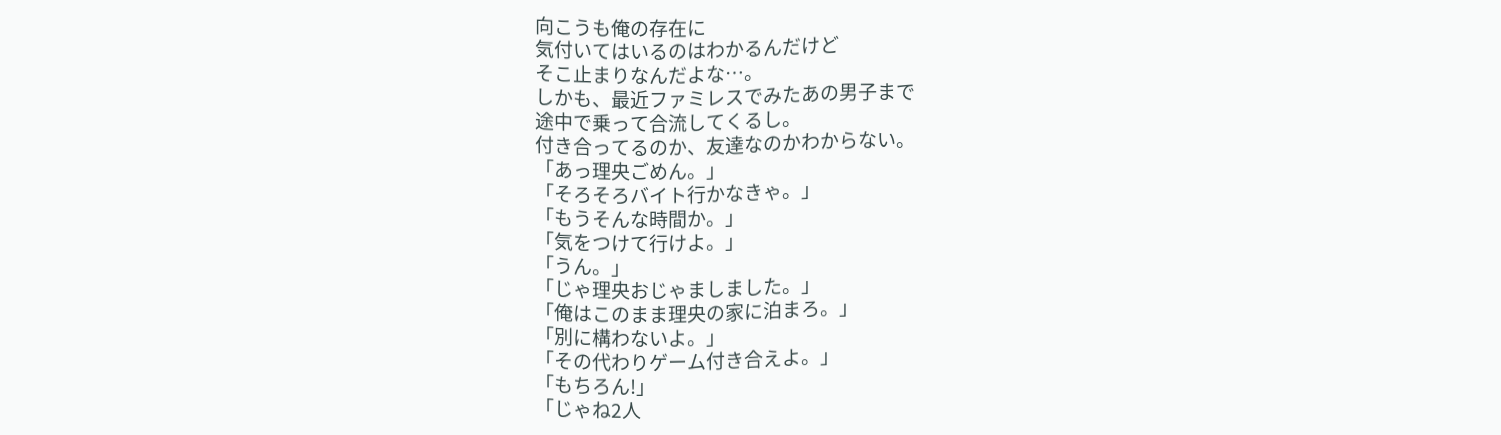向こうも俺の存在に
気付いてはいるのはわかるんだけど
そこ止まりなんだよな…。
しかも、最近ファミレスでみたあの男子まで
途中で乗って合流してくるし。
付き合ってるのか、友達なのかわからない。
「あっ理央ごめん。」
「そろそろバイト行かなきゃ。」
「もうそんな時間か。」
「気をつけて行けよ。」
「うん。」
「じゃ理央おじゃましました。」
「俺はこのまま理央の家に泊まろ。」
「別に構わないよ。」
「その代わりゲーム付き合えよ。」
「もちろん!」
「じゃね2人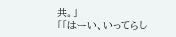共。」
「「はーい、いってらし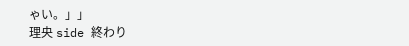ゃい。」」
理央 side 終わり